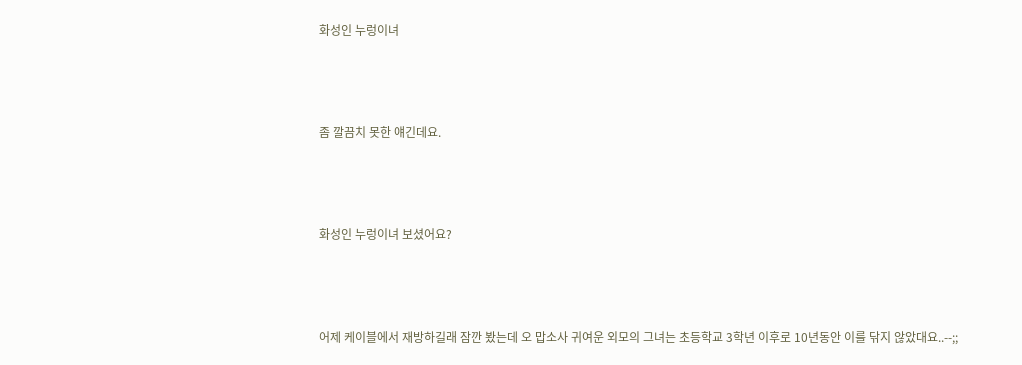화성인 누렁이녀



좀 깔끔치 못한 얘긴데요.



화성인 누렁이녀 보셨어요?



어제 케이블에서 재방하길래 잠깐 봤는데 오 맙소사 귀여운 외모의 그녀는 초등학교 3학년 이후로 10년동안 이를 닦지 않았대요..--;;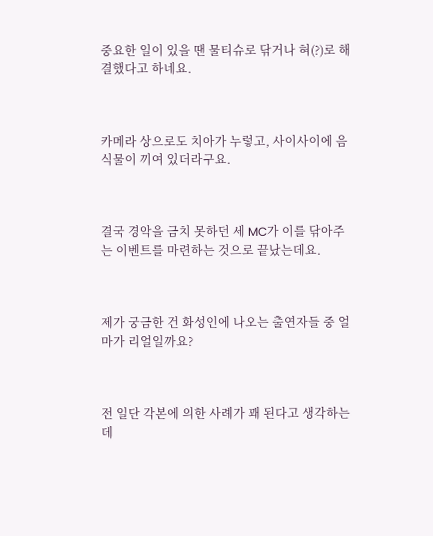중요한 일이 있을 땐 물티슈로 닦거나 혀(?)로 해결했다고 하네요.



카메라 상으로도 치아가 누렇고, 사이사이에 음식물이 끼여 있더라구요.



결국 경악을 금치 못하던 세 MC가 이를 닦아주는 이벤트를 마련하는 것으로 끝났는데요.



제가 궁금한 건 화성인에 나오는 출연자들 중 얼마가 리얼일까요?



전 일단 각본에 의한 사례가 꽤 된다고 생각하는데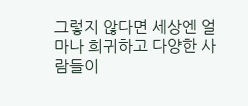그렇지 않다면 세상엔 얼마나 희귀하고 다양한 사람들이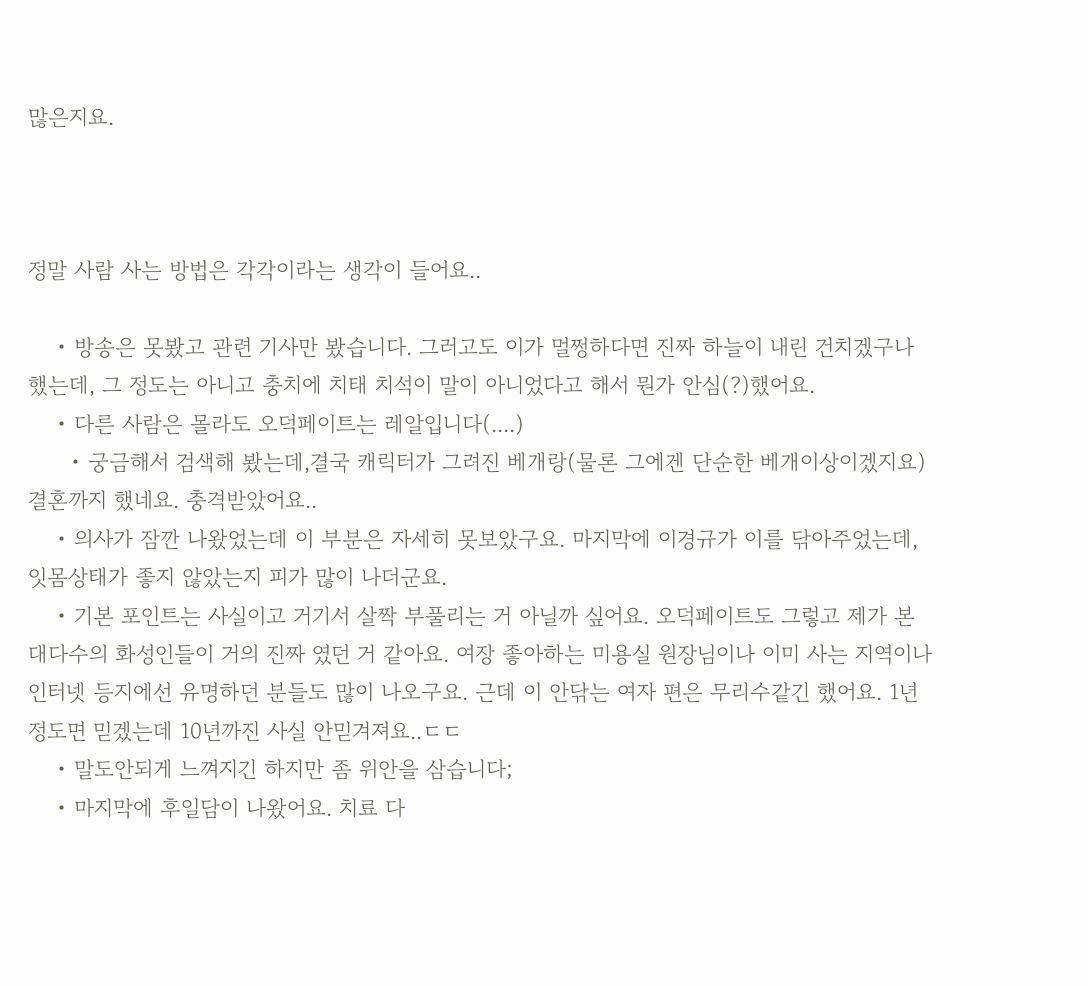많은지요.



정말 사람 사는 방법은 각각이라는 생각이 들어요..

    • 방송은 못봤고 관련 기사만 봤습니다. 그러고도 이가 멀쩡하다면 진짜 하늘이 내린 건치겠구나 했는데, 그 정도는 아니고 충치에 치태 치석이 말이 아니었다고 해서 뭔가 안심(?)했어요.
    • 다른 사람은 몰라도 오덕페이트는 레알입니다(....)
      • 궁금해서 검색해 봤는데,결국 캐릭터가 그려진 베개랑(물론 그에겐 단순한 베개이상이겠지요) 결혼까지 했네요. 충격받았어요..
    • 의사가 잠깐 나왔었는데 이 부분은 자세히 못보았구요. 마지막에 이경규가 이를 닦아주었는데, 잇몸상태가 좋지 않았는지 피가 많이 나더군요.
    • 기본 포인트는 사실이고 거기서 살짝 부풀리는 거 아닐까 싶어요. 오덕페이트도 그렇고 제가 본 대다수의 화성인들이 거의 진짜 였던 거 같아요. 여장 좋아하는 미용실 원장님이나 이미 사는 지역이나 인터넷 등지에선 유명하던 분들도 많이 나오구요. 근데 이 안닦는 여자 편은 무리수같긴 했어요. 1년 정도면 믿겠는데 10년까진 사실 안믿겨져요..ㄷㄷ
    • 말도안되게 느껴지긴 하지만 좀 위안을 삼습니다;
    • 마지막에 후일담이 나왔어요. 치료 다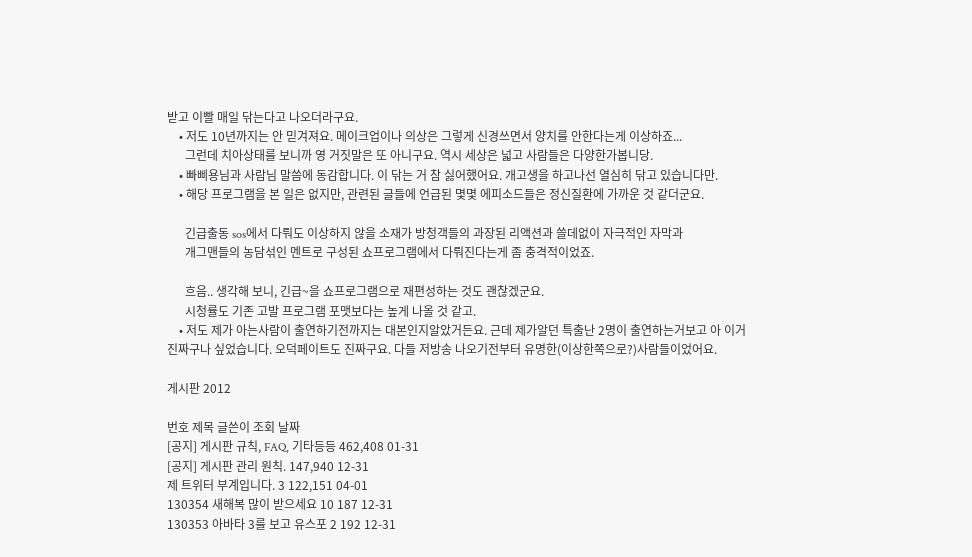받고 이빨 매일 닦는다고 나오더라구요.
    • 저도 10년까지는 안 믿겨져요. 메이크업이나 의상은 그렇게 신경쓰면서 양치를 안한다는게 이상하죠...
      그런데 치아상태를 보니까 영 거짓말은 또 아니구요. 역시 세상은 넓고 사람들은 다양한가봅니당.
    • 빠삐용님과 사람님 말씀에 동감합니다. 이 닦는 거 참 싫어했어요. 개고생을 하고나선 열심히 닦고 있습니다만.
    • 해당 프로그램을 본 일은 없지만, 관련된 글들에 언급된 몇몇 에피소드들은 정신질환에 가까운 것 같더군요.

      긴급출동 sos에서 다뤄도 이상하지 않을 소재가 방청객들의 과장된 리액션과 쓸데없이 자극적인 자막과
      개그맨들의 농담섞인 멘트로 구성된 쇼프로그램에서 다뤄진다는게 좀 충격적이었죠.

      흐음.. 생각해 보니, 긴급~을 쇼프로그램으로 재편성하는 것도 괜찮겠군요.
      시청률도 기존 고발 프로그램 포맷보다는 높게 나올 것 같고.
    • 저도 제가 아는사람이 출연하기전까지는 대본인지알았거든요. 근데 제가알던 특출난 2명이 출연하는거보고 아 이거 진짜구나 싶었습니다. 오덕페이트도 진짜구요. 다들 저방송 나오기전부터 유명한(이상한쪽으로?)사람들이었어요.

게시판 2012

번호 제목 글쓴이 조회 날짜
[공지] 게시판 규칙, FAQ, 기타등등 462,408 01-31
[공지] 게시판 관리 원칙. 147,940 12-31
제 트위터 부계입니다. 3 122,151 04-01
130354 새해복 많이 받으세요 10 187 12-31
130353 아바타 3를 보고 유스포 2 192 12-31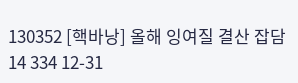130352 [핵바낭] 올해 잉여질 결산 잡담 14 334 12-31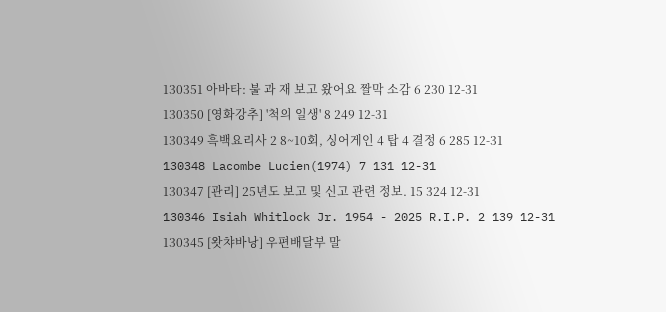130351 아바타: 불 과 재 보고 왔어요 짤막 소감 6 230 12-31
130350 [영화강추] '척의 일생' 8 249 12-31
130349 흑백요리사 2 8~10회, 싱어게인 4 탑 4 결정 6 285 12-31
130348 Lacombe Lucien(1974) 7 131 12-31
130347 [관리] 25년도 보고 및 신고 관련 정보. 15 324 12-31
130346 Isiah Whitlock Jr. 1954 - 2025 R.I.P. 2 139 12-31
130345 [왓챠바낭] 우편배달부 말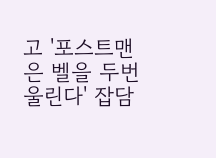고 '포스트맨은 벨을 두번 울린다' 잡담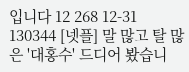입니다 12 268 12-31
130344 [넷플] 말 많고 탈 많은 '대홍수' 드디어 봤습니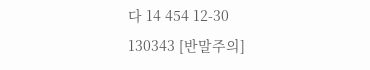다 14 454 12-30
130343 [반말주의]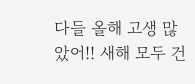다들 올해 고생 많았어!! 새해 모두 건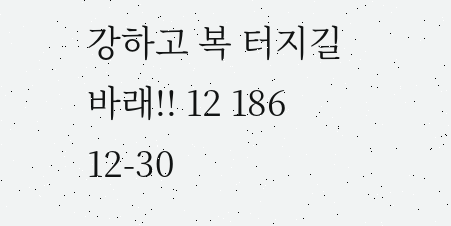강하고 복 터지길 바래!! 12 186 12-30